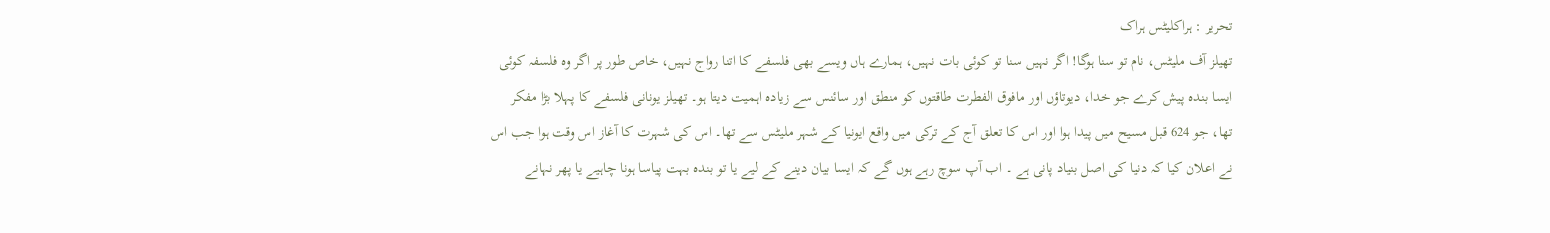تحریر : ہراکلیٹس ہراک
تھیلز آف ملیٹس، نام تو سنا ہوگا! اگر نہیں سنا تو کوئی بات نہیں، ہمارے ہاں ویسے بھی فلسفے کا اتنا رواج نہیں، خاص طور پر اگر وہ فلسفہ کوئی ایسا بندہ پیش کرے جو خدا، دیوتاؤں اور مافوق الفطرت طاقتوں کو منطق اور سائنس سے زیادہ اہمیت دیتا ہو۔ تھیلز یونانی فلسفے کا پہلا بڑا مفکر تھا، جو 624 قبل مسیح میں پیدا ہوا اور اس کا تعلق آج کے ترکی میں واقع ایونیا کے شہر ملیٹس سے تھا۔ اس کی شہرت کا آغاز اس وقت ہوا جب اس نے اعلان کیا کہ دنیا کی اصل بنیاد پانی ہے ۔ اب آپ سوچ رہے ہوں گے کہ ایسا بیان دینے کے لیے یا تو بندہ بہت پیاسا ہونا چاہیے یا پھر نہانے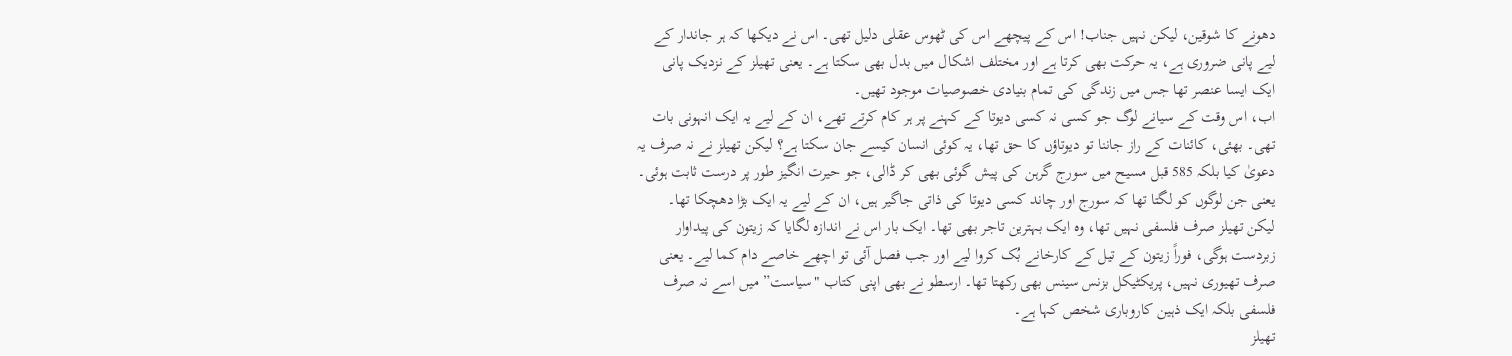دھونے کا شوقین، لیکن نہیں جناب! اس کے پیچھے اس کی ٹھوس عقلی دلیل تھی۔ اس نے دیکھا کہ ہر جاندار کے لیے پانی ضروری ہے، یہ حرکت بھی کرتا ہے اور مختلف اشکال میں بدل بھی سکتا ہے۔ یعنی تھیلز کے نزدیک پانی ایک ایسا عنصر تھا جس میں زندگی کی تمام بنیادی خصوصیات موجود تھیں۔
اب، اس وقت کے سیانے لوگ جو کسی نہ کسی دیوتا کے کہنے پر ہر کام کرتے تھے، ان کے لیے یہ ایک انہونی بات تھی۔ بھئی، کائنات کے راز جاننا تو دیوتاؤں کا حق تھا، یہ کوئی انسان کیسے جان سکتا ہے؟ لیکن تھیلز نے نہ صرف یہ دعویٰ کیا بلکہ 585 قبل مسیح میں سورج گرہن کی پیش گوئی بھی کر ڈالی، جو حیرت انگیز طور پر درست ثابت ہوئی۔ یعنی جن لوگوں کو لگتا تھا کہ سورج اور چاند کسی دیوتا کی ذاتی جاگیر ہیں، ان کے لیے یہ ایک بڑا دھچکا تھا۔
لیکن تھیلز صرف فلسفی نہیں تھا، وہ ایک بہترین تاجر بھی تھا۔ ایک بار اس نے اندازہ لگایا کہ زیتون کی پیداوار زبردست ہوگی، فوراً زیتون کے تیل کے کارخانے بُک کروا لیے اور جب فصل آئی تو اچھے خاصے دام کما لیے۔ یعنی صرف تھیوری نہیں، پریکٹیکل بزنس سینس بھی رکھتا تھا۔ ارسطو نے بھی اپنی کتاب "سیاست” میں اسے نہ صرف فلسفی بلکہ ایک ذہین کاروباری شخص کہا ہے۔
تھیلز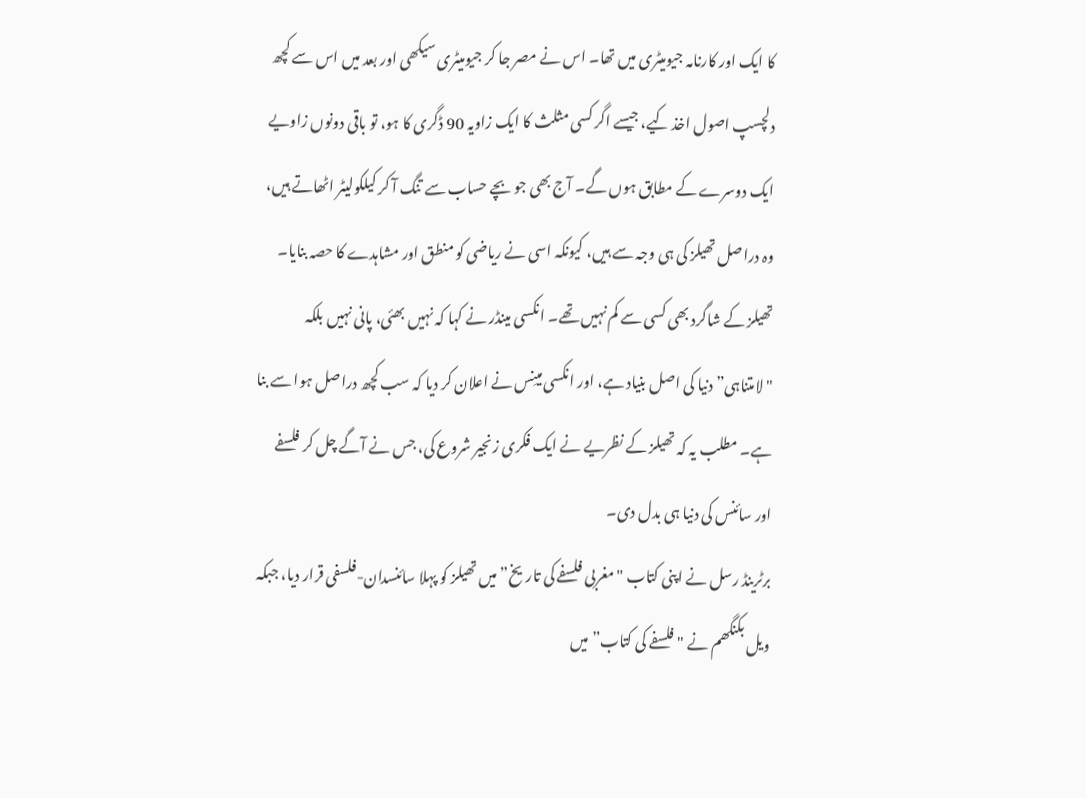کا ایک اور کارنامہ جیومیٹری میں تھا۔ اس نے مصر جا کر جیومیٹری سیکھی اور بعد میں اس سے کچھ دلچسپ اصول اخذ کیے، جیسے اگر کسی مثلث کا ایک زاویہ 90 ڈگری کا ہو، تو باقی دونوں زاویے ایک دوسرے کے مطابق ہوں گے۔ آج بھی جو بچے حساب سے تنگ آ کر کیلکولیٹر اٹھاتے ہیں، وہ دراصل تھیلز کی ہی وجہ سے ہیں، کیونکہ اسی نے ریاضی کو منطق اور مشاہدے کا حصہ بنایا۔
تھیلز کے شاگرد بھی کسی سے کم نہیں تھے۔ انکسی مینڈر نے کہا کہ نہیں بھئی، پانی نہیں بلکہ "لامتناہی” دنیا کی اصل بنیاد ہے، اور انکسی مینِس نے اعلان کر دیا کہ سب کچھ دراصل ہوا سے بنا ہے۔ مطلب یہ کہ تھیلز کے نظریے نے ایک فکری زنجیر شروع کی، جس نے آگے چل کر فلسفے اور سائنس کی دنیا ہی بدل دی۔
برٹرینڈ رسل نے اپنی کتاب "مغربی فلسفے کی تاریخ” میں تھیلز کو پہلا سائنسدان-فلسفی قرار دیا، جبکہ ویل بکنگھم نے "فلسفے کی کتاب” میں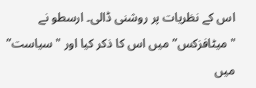اس کے نظریات پر روشنی ڈالی۔ ارسطو نے "میٹافزکس” میں اس کا ذکر کیا اور "سیاست” میں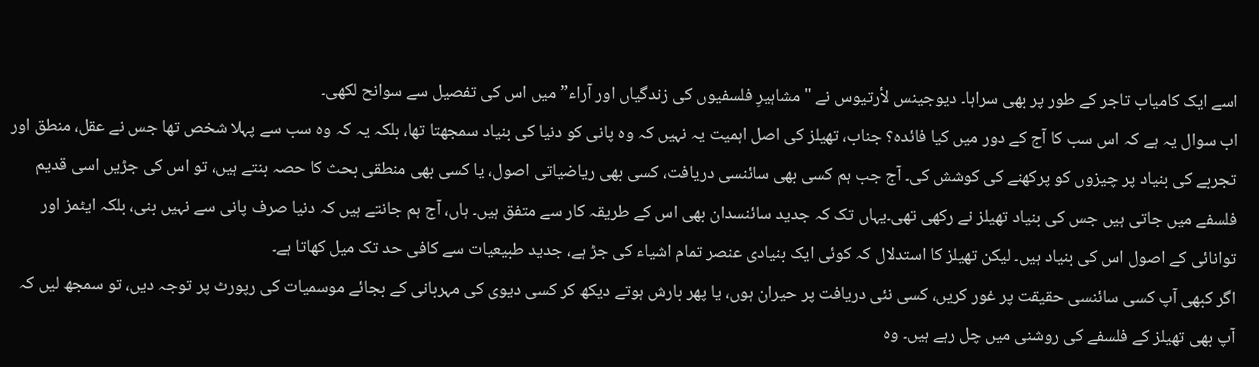اسے ایک کامیاب تاجر کے طور پر بھی سراہا۔ دیوجینس لأرتیوس نے "مشاہیرِ فلسفیوں کی زندگیاں اور آراء” میں اس کی تفصیل سے سوانح لکھی۔
اب سوال یہ ہے کہ اس سب کا آج کے دور میں کیا فائدہ؟ جناب، تھیلز کی اصل اہمیت یہ نہیں کہ وہ پانی کو دنیا کی بنیاد سمجھتا تھا، بلکہ یہ کہ وہ سب سے پہلا شخص تھا جس نے عقل، منطق اور تجربے کی بنیاد پر چیزوں کو پرکھنے کی کوشش کی۔ آج جب ہم کسی بھی سائنسی دریافت، کسی بھی ریاضیاتی اصول، یا کسی بھی منطقی بحث کا حصہ بنتے ہیں، تو اس کی جڑیں اسی قدیم فلسفے میں جاتی ہیں جس کی بنیاد تھیلز نے رکھی تھی۔یہاں تک کہ جدید سائنسدان بھی اس کے طریقہ کار سے متفق ہیں۔ ہاں، آج ہم جانتے ہیں کہ دنیا صرف پانی سے نہیں بنی، بلکہ ایٹمز اور توانائی کے اصول اس کی بنیاد ہیں۔ لیکن تھیلز کا استدلال کہ کوئی ایک بنیادی عنصر تمام اشیاء کی جڑ ہے، جدید طبیعیات سے کافی حد تک میل کھاتا ہے۔
اگر کبھی آپ کسی سائنسی حقیقت پر غور کریں، کسی نئی دریافت پر حیران ہوں، یا پھر بارش ہوتے دیکھ کر کسی دیوی کی مہربانی کے بجائے موسمیات کی رپورٹ پر توجہ دیں، تو سمجھ لیں کہ آپ بھی تھیلز کے فلسفے کی روشنی میں چل رہے ہیں۔ وہ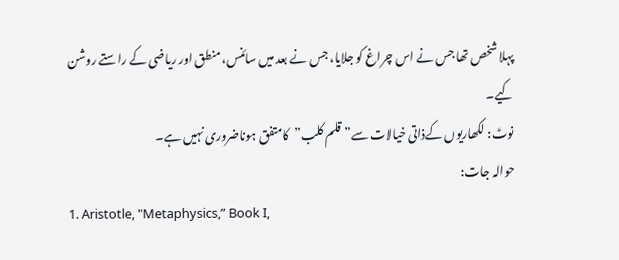پہلا شخص تھا جس نے اس چراغ کو جلایا، جس نے بعد میں سائنس، منطق اور ریاضی کے راستے روشن کیے۔
نوٹ: لکھاریوں کےذاتی خیالات سے”قلم کلب”کامتفق ہوناضروری نہیں ہے۔
حوالہ جات:
1. Aristotle, "Metaphysics,” Book I,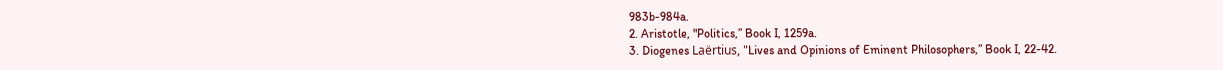983b-984a.
2. Aristotle, "Politics,” Book I, 1259a.
3. Diogenes Laërtius, "Lives and Opinions of Eminent Philosophers,” Book I, 22-42.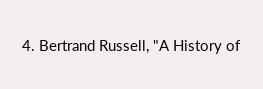4. Bertrand Russell, "A History of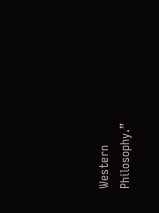Western Philosophy.”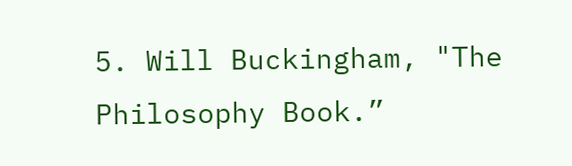5. Will Buckingham, "The Philosophy Book.”